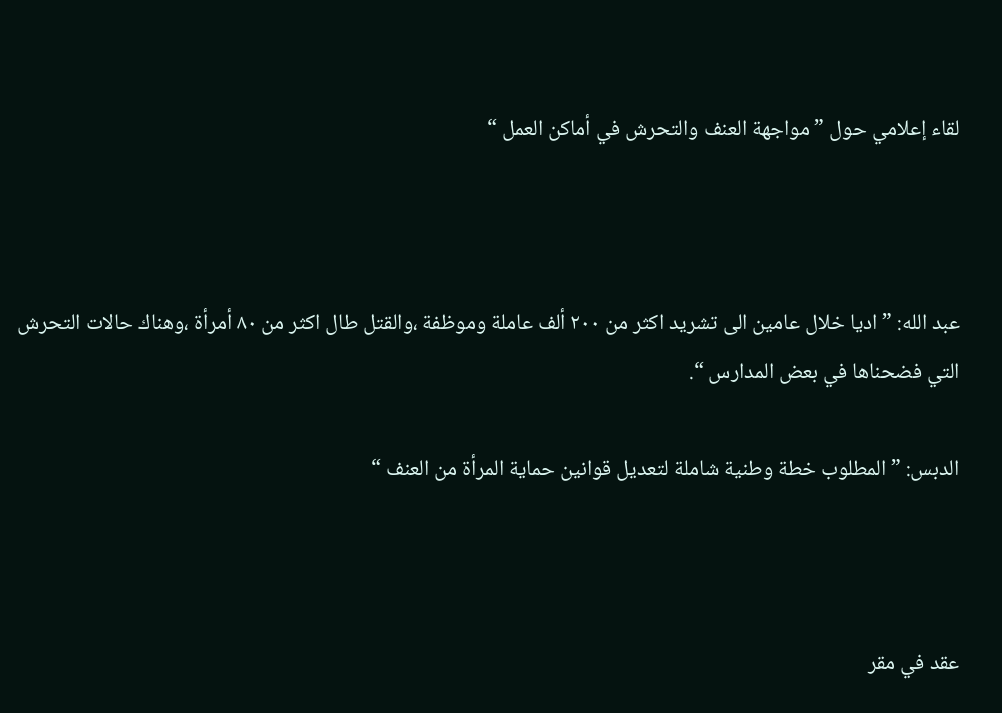لقاء إعلامي حول ” مواجهة العنف والتحرش في أماكن العمل “



عبد الله: ” اديا خلال عامين الى تشريد اكثر من ٢٠٠ ألف عاملة وموظفة ،والقتل طال اكثر من ٨٠ أمرأة ،وهناك حالات التحرش التي فضحناها في بعض المدارس “.

الدبس: ” المطلوب خطة وطنية شاملة لتعديل قوانين حماية المرأة من العنف “



عقد في مقر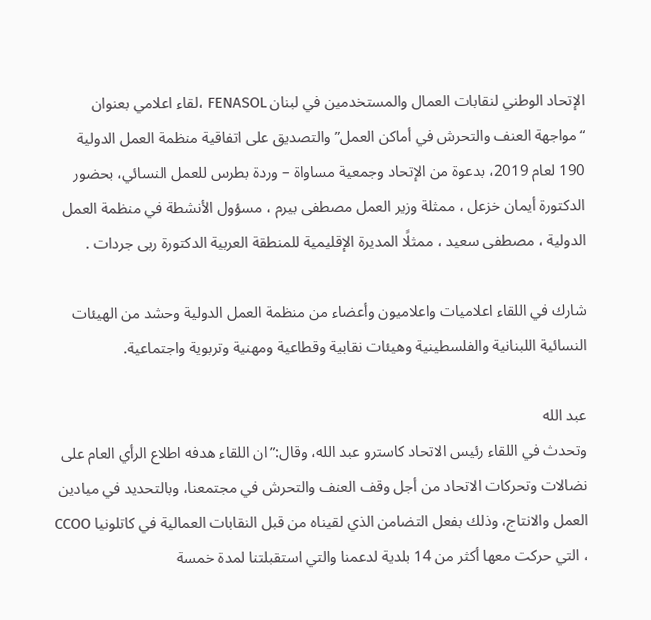الإتحاد الوطني لنقابات العمال والمستخدمين في لبنان FENASOL ،لقاء اعلامي بعنوان “مواجهة العنف والتحرش في أماكن العمل” والتصديق على اتفاقية منظمة العمل الدولية 190 لعام 2019، بدعوة من الإتحاد وجمعية مساواة – وردة بطرس للعمل النسائي، بحضور الدكتورة أيمان خزعل ، ممثلة وزير العمل مصطفى بيرم ، مسؤول الأنشطة في منظمة العمل الدولية ، مصطفى سعيد ، ممثلًا المديرة الإقليمية للمنطقة العربية الدكتورة ربى جردات .

شارك في اللقاء اعلاميات واعلاميون وأعضاء من منظمة العمل الدولية وحشد من الهيئات النسائية اللبنانية والفلسطينية وهيئات نقابية وقطاعية ومهنية وتربوية واجتماعية.

عبد الله
وتحدث في اللقاء رئيس الاتحاد كاسترو عبد الله، وقال:”ان اللقاء هدفه اطلاع الرأي العام على نضالات وتحركات الاتحاد من أجل وقف العنف والتحرش في مجتمعنا، وبالتحديد في ميادين العمل والانتاج، وذلك بفعل التضامن الذي لقيناه من قبل النقابات العمالية في كاتلونيا CCOO ، التي حركت معها أكثر من 14 بلدية لدعمنا والتي استقبلتنا لمدة خمسة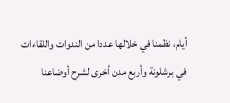أيام، نظمنا في خلالها عددا من الندوات واللقاءات في برشلونة وأربع مدن أخرى لشرح أوضاعنا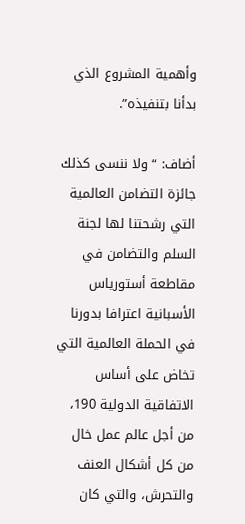وأهمية المشروع الذي بدأنا بتنفيذه”.

أضاف: “ولا ننسى كذلك جائزة التضامن العالمية التي رشحتنا لها لجنة السلم والتضامن في مقاطعة أستورياس الأسبانية اعترافا بدورنا في الحملة العالمية التي تخاض على أساس الاتفاقية الدولية 190، من أجل عالم عمل خال من كل أشكال العنف والتحرش، والتي كان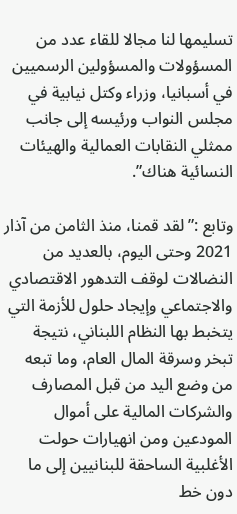تسليمها لنا مجالا للقاء عدد من المسؤولات والمسؤولين الرسميين في أسبانيا، وزراء وكتل نيابية في مجلس النواب ورئيسه إلى جانب ممثلي النقابات العمالية والهيئات النسائية هناك”.

وتابع :”لقد قمنا، منذ الثامن من آذار 2021 وحتى اليوم، بالعديد من النضالات لوقف التدهور الاقتصادي والاجتماعي وإيجاد حلول للأزمة التي يتخبط بها النظام اللبناني، نتيجة تبخر وسرقة المال العام، وما تبعه من وضع اليد من قبل المصارف والشركات المالية على أموال المودعين ومن انهيارات حولت الأغلبية الساحقة للبنانيين إلى ما دون خط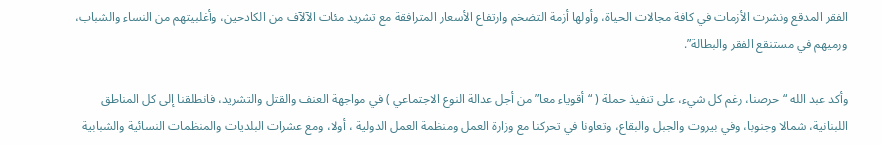الفقر المدقع ونشرت الأزمات في كافة مجالات الحياة، وأولها أزمة التضخم وارتفاع الأسعار المترافقة مع تشريد مئات الآلآف من الكادحين، وأغلبيتهم من النساء والشباب، ورميهم في مستنقع الفقر والبطالة”.

وأكد عبد الله “حرصنا، رغم كل شيء، على تنفيذ حملة ( “أقوياء معا” من أجل عدالة النوع الاجتماعي ) في مواجهة العنف والقتل والتشريد، فانطلقنا إلى كل المناطق اللبنانية، شمالا وجنوبا، وفي بيروت والجبل والبقاع، وتعاونا في تحركنا مع وزارة العمل ومنظمة العمل الدولية ، أولا، ومع عشرات البلديات والمنظمات النسائية والشبابية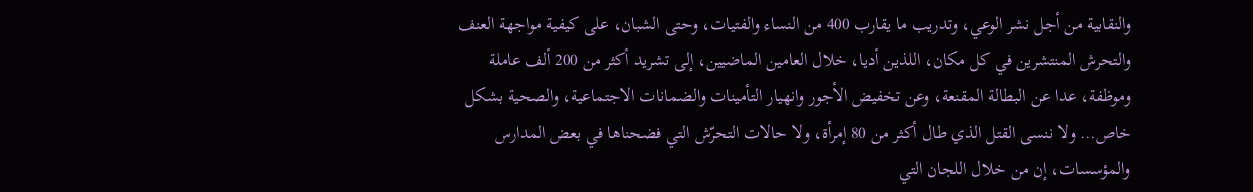والنقابية من أجل نشر الوعي، وتدريب ما يقارب 400 من النساء والفتيات، وحتى الشبان، على كيفية مواجهة العنف والتحرش المنتشرين في كل مكان، اللذين أديا، خلال العامين الماضيين، إلى تشريد أكثر من 200 ألف عاملة وموظفة، عدا عن البطالة المقنعة، وعن تخفيض الأجور وانهيار التأمينات والضمانات الاجتماعية، والصحية بشكل خاص… ولا ننسى القتل الذي طال أكثر من 80 إمرأة، ولا حالات التحرّش التي فضحناها في بعض المدارس والمؤسسات، إن من خلال اللجان التي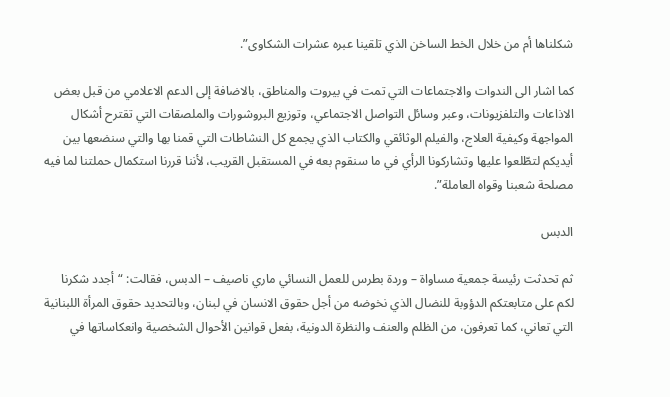شكلناها أم من خلال الخط الساخن الذي تلقينا عبره عشرات الشكاوى”.

كما اشار الى الندوات والاجتماعات التي تمت في بيروت والمناطق، بالاضافة إلى الدعم الاعلامي من قبل بعض الاذاعات والتلفزيونات، وعبر وسائل التواصل الاجتماعي، وتوزيع البروشورات والملصقات التي تقترح أشكال المواجهة وكيفية العلاج، والفيلم الوثائقي والكتاب الذي يجمع كل النشاطات التي قمنا بها والتي سنضعها بين أيديكم لتطّلعوا عليها وتشاركونا الرأي في ما سنقوم بعه في المستقبل القريب، لأننا قررنا استكمال حملتنا لما فيه مصلحة شعبنا وقواه العاملة”.

الدبس

ثم تحدثت رئيسة جمعية مساواة – وردة بطرس للعمل النسائي ماري ناصيف – الدبس، فقالت: “أجدد شكرنا لكم على متابعتكم الدؤوبة للنضال الذي نخوضه من أجل حقوق الانسان في لبنان، وبالتحديد حقوق المرأة اللبنانية التي تعاني، كما تعرفون، من الظلم والعنف والنظرة الدونية، بفعل قوانين الأحوال الشخصية وانعكاساتها في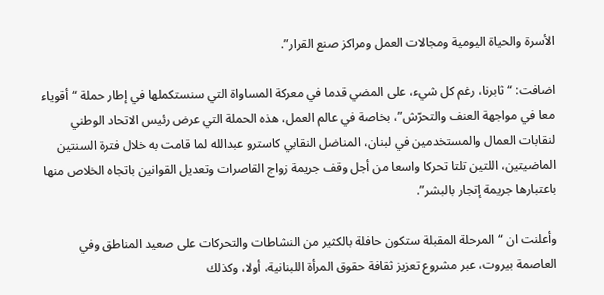الأسرة والحياة اليومية ومجالات العمل ومراكز صنع القرار”.

اضافت: “ثابرنا، رغم كل شيء، على المضي قدما في معركة المساواة التي سنستكملها في إطار حملة “أقوياء معا في مواجهة العنف والتحرّش”، بخاصة في عالم العمل، هذه الحملة التي عرض رئيس الاتحاد الوطني لنقابات العمال والمستخدمين في لبنان، المناضل النقابي كاسترو عبدالله لما قامت به خلال فترة السنتين الماضيتين، اللتين تلتا تحركا واسعا من أجل وقف جريمة زواج القاصرات وتعديل القوانين باتجاه الخلاص منها باعتبارها جريمة إتجار بالبشر”.

وأعلنت ان “المرحلة المقبلة ستكون حافلة بالكثير من النشاطات والتحركات على صعيد المناطق وفي العاصمة بيروت، عبر مشروع تعزيز ثقافة حقوق المرأة اللبنانية، أولا، وكذلك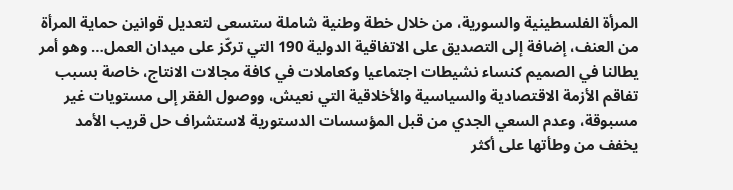المرأة الفلسطينية والسورية، من خلال خطة وطنية شاملة ستسعى لتعديل قوانين حماية المرأة من العنف، إضافة إلى التصديق على الاتفاقية الدولية 190 التي تركّز على ميدان العمل… وهو أمر يطالنا في الصميم كنساء نشيطات اجتماعيا وكعاملات في كافة مجالات الانتاج، خاصة بسبب تفاقم الأزمة الاقتصادية والسياسية والأخلاقية التي نعيش، ووصول الفقر إلى مستويات غير مسبوقة، وعدم السعي الجدي من قبل المؤسسات الدستورية لاستشراف حل قريب الأمد يخفف من وطأتها على أكثر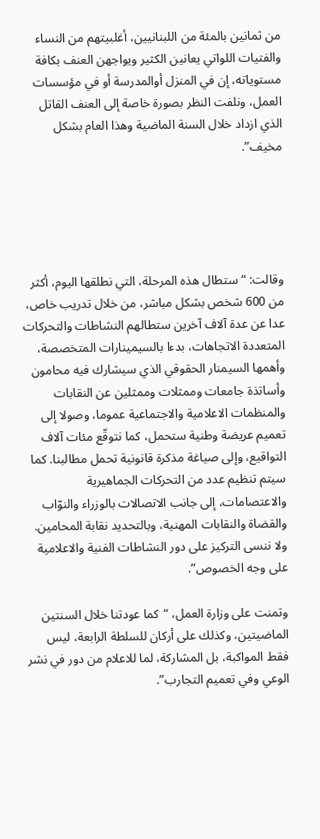من ثمانين بالمئة من اللبنانيين، أغلبيتهم من النساء والفتيات اللواتي يعانين الكثير ويواجهن العنف بكافة مستوياته، إن في المنزل أوالمدرسة أو في مؤسسات العمل، ونلفت النظر بصورة خاصة إلى العنف القاتل الذي ازداد خلال السنة الماضية وهذا العام بشكل مخيف”.





وقالت: “ستطال هذه المرحلة، التي نطلقها اليوم، أكثر من 600 شخص بشكل مباشر، من خلال تدريب خاص، عدا عن عدة آلاف آخرين ستطالهم النشاطات والتحركات المتعددة الاتجاهات، بدءا بالسيمينارات المتخصصة، وأهمها السيمنار الحقوقي الذي سيشارك فيه محامون وأساتذة جامعات وممثلات وممثلين عن النقابات والمنظمات الاعلامية والاجتماعية عموما، وصولا إلى تعميم عريضة وطنية ستحمل، كما نتوقّع مئات آلاف التواقيع، وإلى صياغة مذكرة قانونية تحمل مطالبنا. كما سيتم تنظيم عدد من التحركات الجماهيرية والاعتصامات، إلى جانب الاتصالات بالوزراء والنوّاب والقضاة والنقابات المهنية، وبالتحديد نقابة المحامين. ولا ننسى التركيز على دور النشاطات الفنية والاعلامية على وجه الخصوص”.

وتمنت على وزارة العمل، “كما عودتنا خلال السنتين الماضيتين، وكذلك على أركان للسلطة الرابعة، ليس فقط المواكبة، بل المشاركة، لما للاعلام من دور في نشر الوعي وفي تعميم التجارب”.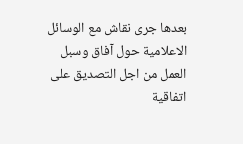بعدها جرى نقاش مع الوسائل الاعلامية حول آفاق وسبل العمل من اجل التصديق على اتفاقية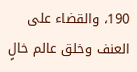190، والقضاء على العنف وخلق عالم خالٍ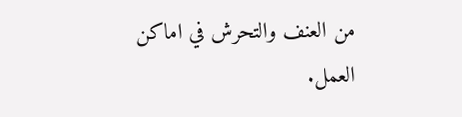من العنف والتحرش في اماكن العمل.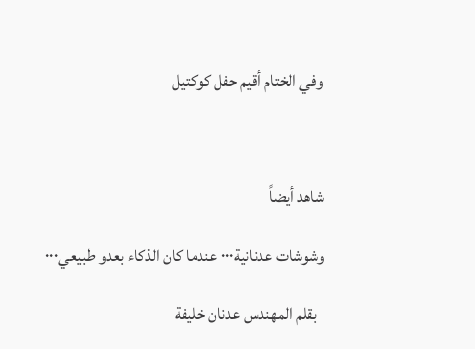وفي الختام أقيم حفل كوكتيل



شاهد أيضاً

وشوشات عدنانية٠٠٠ عندما كان الذكاء بعدو طبيعي٠٠٠

  بقلم المهندس عدنان خليفة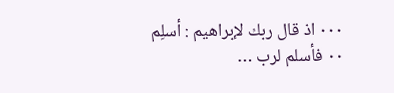٠٠٠ اذ قال ربك لإبراهيم : أسلِم ٠٠ فأسلم لرب …